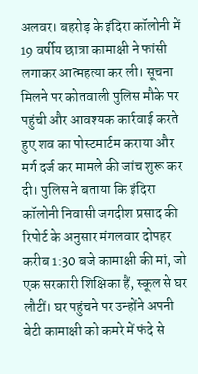अलवर। बहरोड़ के इंदिरा कॉलोनी में 19 वर्षीय छात्रा कामाक्षी ने फांसी लगाकर आत्महत्या कर ली। सूचना मिलने पर कोतवाली पुलिस मौके पर पहुंची और आवश्यक कार्रवाई करते हुए शव का पोस्टमार्टम कराया और मर्ग दर्ज कर मामले की जांच शुरू कर दी। पुलिस ने बताया कि इंदिरा कॉलोनी निवासी जगदीश प्रसाद की रिपोर्ट के अनुसार मंगलवार दोपहर करीब 1:30 बजे कामाक्षी की मां, जो एक सरकारी शिक्षिका हैं, स्कूल से घर लौटीं। घर पहुंचने पर उन्होंने अपनी बेटी कामाक्षी को कमरे में फंदे से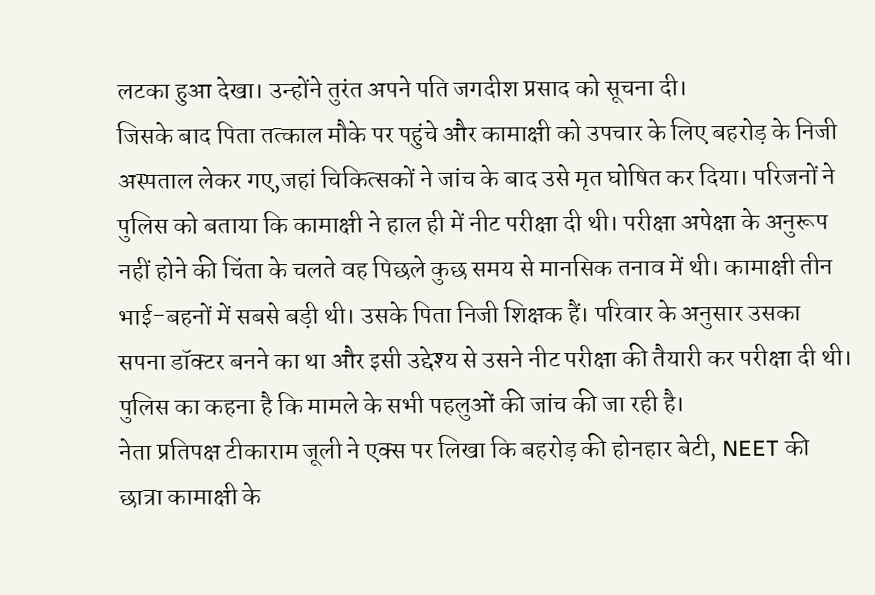लटका हुआ देखा। उन्होंने तुरंत अपने पति जगदीश प्रसाद को सूचना दी।
जिसके बाद पिता तत्काल मौके पर पहुंचे और कामाक्षी को उपचार के लिए बहरोड़ के निजी अस्पताल लेकर गए,जहां चिकित्सकों ने जांच के बाद उसे मृत घोषित कर दिया। परिजनों ने पुलिस को बताया कि कामाक्षी ने हाल ही में नीट परीक्षा दी थी। परीक्षा अपेक्षा के अनुरूप नहीं होने की चिंता के चलते वह पिछले कुछ समय से मानसिक तनाव में थी। कामाक्षी तीन भाई-बहनों में सबसे बड़ी थी। उसके पिता निजी शिक्षक हैं। परिवार के अनुसार उसका सपना डॉक्टर बनने का था और इसी उद्देश्य से उसने नीट परीक्षा की तैयारी कर परीक्षा दी थी। पुलिस का कहना है कि मामले के सभी पहलुओं की जांच की जा रही है।
नेता प्रतिपक्ष टीकाराम जूली ने एक्स पर लिखा कि बहरोड़ की होनहार बेटी, NEET की छात्रा कामाक्षी के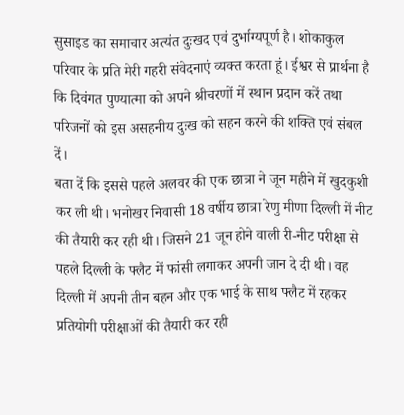सुसाइड का समाचार अत्यंत दुःखद एवं दुर्भाग्यपूर्ण है। शोकाकुल परिवार के प्रति मेरी गहरी संवेदनाएं व्यक्त करता हूं। ईश्वर से प्रार्थना है कि दिवंगत पुण्यात्मा को अपने श्रीचरणों में स्थान प्रदान करें तथा परिजनों को इस असहनीय दुःख को सहन करने की शक्ति एवं संबल दें।
बता दें कि इससे पहले अलवर की एक छात्रा ने जून महीने में खुदकुशी कर ली थी। भनोखर निवासी 18 वर्षीय छात्रा रेणु मीणा दिल्ली में नीट की तैयारी कर रही थी। जिसने 21 जून होने वाली री-नीट परीक्षा से पहले दिल्ली के फ्लैट में फांसी लगाकर अपनी जान दे दी थी। वह दिल्ली में अपनी तीन बहन और एक भाई के साथ फ्लैट में रहकर प्रतियोगी परीक्षाओं की तैयारी कर रही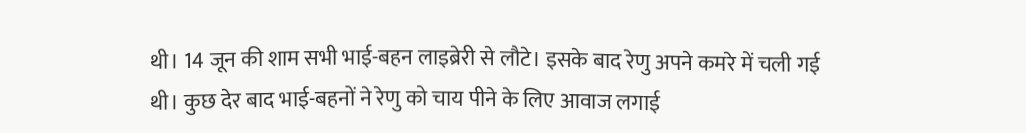थी। 14 जून की शाम सभी भाई-बहन लाइब्रेरी से लौटे। इसके बाद रेणु अपने कमरे में चली गई थी। कुछ देर बाद भाई-बहनों ने रेणु को चाय पीने के लिए आवाज लगाई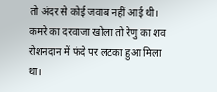तो अंदर से कोई जवाब नहीं आई थी। कमरे का दरवाजा खोला तो रेणु का शव रोशनदान में फंदे पर लटका हुआ मिला था।